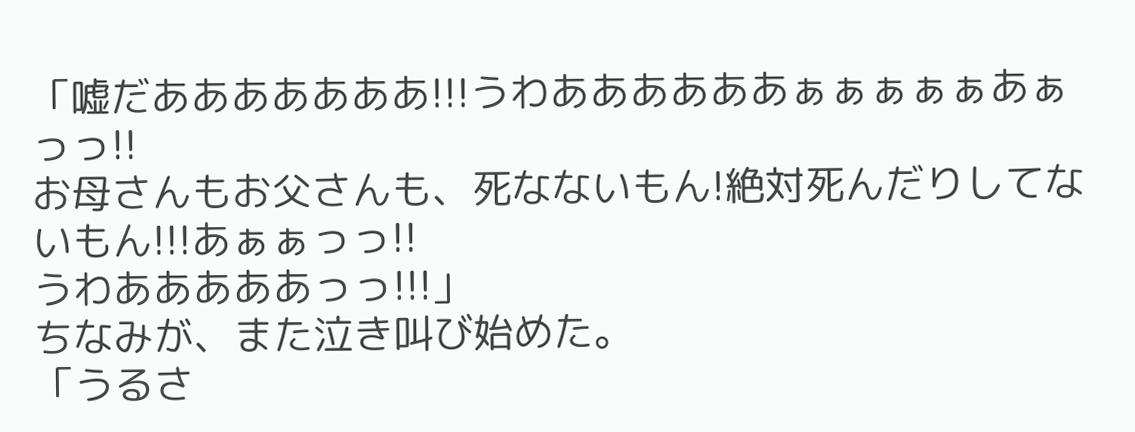「嘘だあああああああ!!!うわああああああぁぁぁぁぁあぁっっ!!
お母さんもお父さんも、死なないもん!絶対死んだりしてないもん!!!あぁぁっっ!!
うわあああああっっ!!!」
ちなみが、また泣き叫び始めた。
「うるさ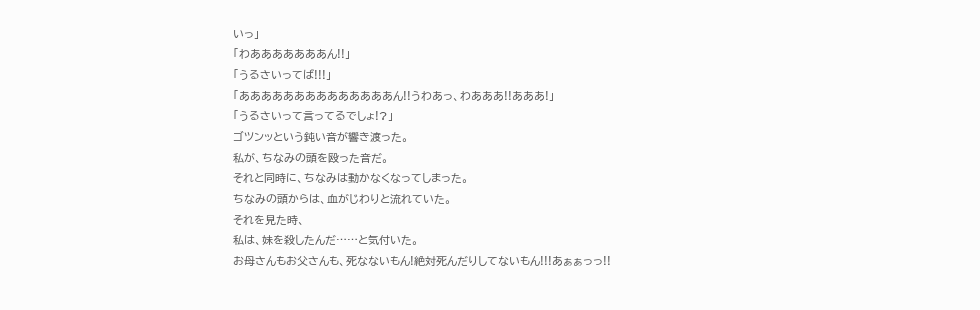いっ」
「わあああああああん!!」
「うるさいってば!!!」
「ああああああああああああああん!!うわあっ、わあああ!!あああ!」
「うるさいって言ってるでしょ!?」
ゴツンッという鈍い音が響き渡った。
私が、ちなみの頭を殴った音だ。
それと同時に、ちなみは動かなくなってしまった。
ちなみの頭からは、血がじわりと流れていた。
それを見た時、
私は、妹を殺したんだ……と気付いた。
お母さんもお父さんも、死なないもん!絶対死んだりしてないもん!!!あぁぁっっ!!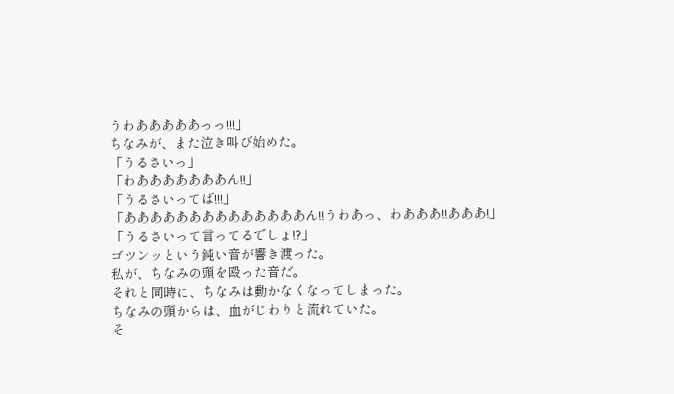うわあああああっっ!!!」
ちなみが、また泣き叫び始めた。
「うるさいっ」
「わあああああああん!!」
「うるさいってば!!!」
「ああああああああああああああん!!うわあっ、わあああ!!あああ!」
「うるさいって言ってるでしょ!?」
ゴツンッという鈍い音が響き渡った。
私が、ちなみの頭を殴った音だ。
それと同時に、ちなみは動かなくなってしまった。
ちなみの頭からは、血がじわりと流れていた。
そ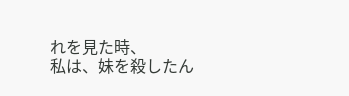れを見た時、
私は、妹を殺したん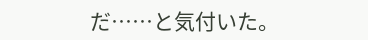だ……と気付いた。